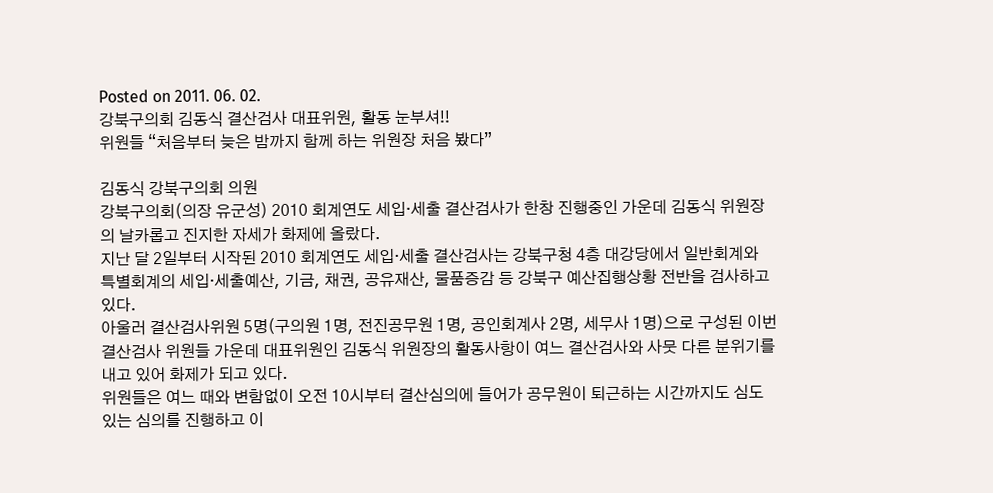Posted on 2011. 06. 02.
강북구의회 김동식 결산검사 대표위원, 활동 눈부셔!!
위원들 “처음부터 늦은 밤까지 함께 하는 위원장 처음 봤다”

김동식 강북구의회 의원
강북구의회(의장 유군성) 2010 회계연도 세입·세출 결산검사가 한창 진행중인 가운데 김동식 위원장의 날카롭고 진지한 자세가 화제에 올랐다.
지난 달 2일부터 시작된 2010 회계연도 세입·세출 결산검사는 강북구청 4층 대강당에서 일반회계와 특별회계의 세입·세출예산, 기금, 채권, 공유재산, 물품증감 등 강북구 예산집행상황 전반을 검사하고 있다.
아울러 결산검사위원 5명(구의원 1명, 전진공무원 1명, 공인회계사 2명, 세무사 1명)으로 구성된 이번 결산검사 위원들 가운데 대표위원인 김동식 위원장의 활동사항이 여느 결산검사와 사뭇 다른 분위기를 내고 있어 화제가 되고 있다.
위원들은 여느 때와 변함없이 오전 10시부터 결산심의에 들어가 공무원이 퇴근하는 시간까지도 심도 있는 심의를 진행하고 이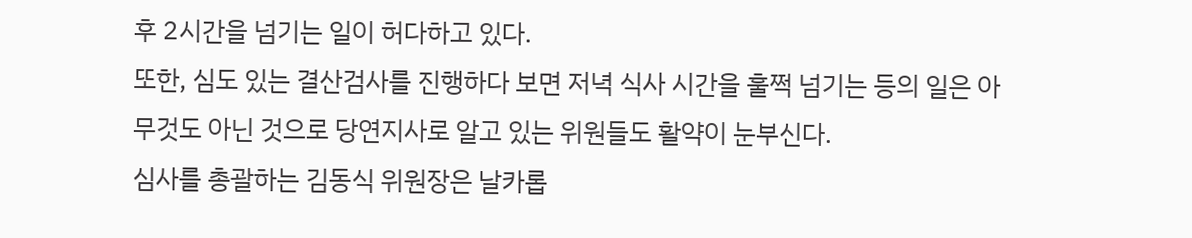후 2시간을 넘기는 일이 허다하고 있다.
또한, 심도 있는 결산검사를 진행하다 보면 저녁 식사 시간을 훌쩍 넘기는 등의 일은 아무것도 아닌 것으로 당연지사로 알고 있는 위원들도 활약이 눈부신다.
심사를 총괄하는 김동식 위원장은 날카롭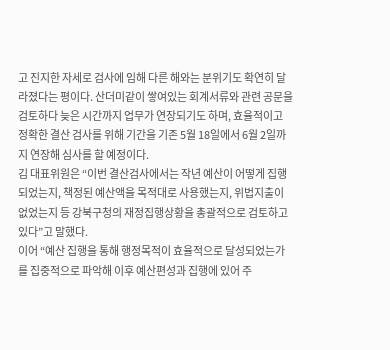고 진지한 자세로 검사에 임해 다른 해와는 분위기도 확연히 달라졌다는 평이다. 산더미같이 쌓여있는 회계서류와 관련 공문을 검토하다 늦은 시간까지 업무가 연장되기도 하며, 효율적이고 정확한 결산 검사를 위해 기간을 기존 5월 18일에서 6월 2일까지 연장해 심사를 할 예정이다.
김 대표위원은 “이번 결산검사에서는 작년 예산이 어떻게 집행되었는지, 책정된 예산액을 목적대로 사용했는지, 위법지출이 없었는지 등 강북구청의 재정집행상황을 총괄적으로 검토하고 있다”고 말했다.
이어 “예산 집행을 통해 행정목적이 효율적으로 달성되었는가를 집중적으로 파악해 이후 예산편성과 집행에 있어 주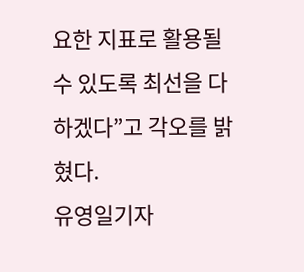요한 지표로 활용될 수 있도록 최선을 다하겠다”고 각오를 밝혔다.
유영일기자